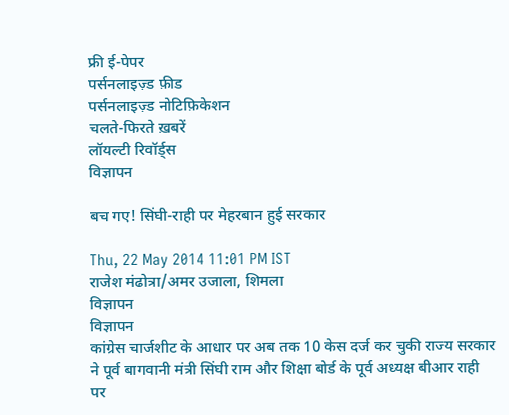फ्री ई-पेपर
पर्सनलाइज़्ड फ़ीड
पर्सनलाइज़्ड नोटिफ़िकेशन
चलते-फिरते ख़बरें
लॉयल्टी रिवॉर्ड्स
विज्ञापन

बच गए! सिंघी-राही पर मेहरबान हुई सरकार

Thu, 22 May 2014 11:01 PM IST
राजेश मंढोत्रा/अमर उजाला, शिमला
विज्ञापन
विज्ञापन
कांग्रेस चार्जशीट के आधार पर अब तक 10 केस दर्ज कर चुकी राज्य सरकार ने पूर्व बागवानी मंत्री सिंघी राम और शिक्षा बोर्ड के पूर्व अध्यक्ष बीआर राही पर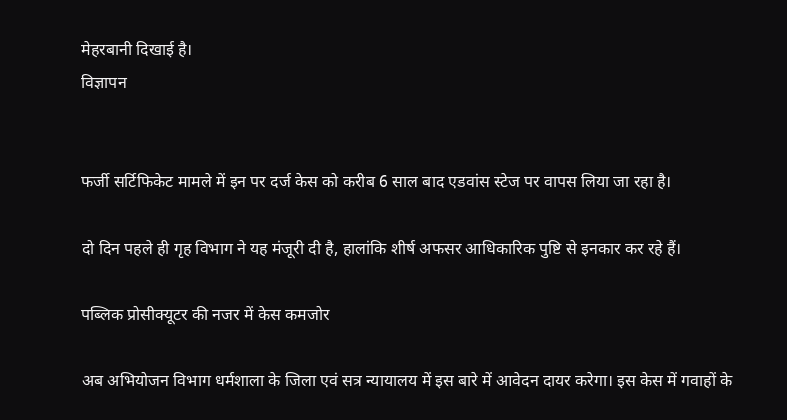मेहरबानी दिखाई है।
विज्ञापन


फर्जी सर्टिफिकेट मामले में इन पर दर्ज केस को करीब 6 साल बाद एडवांस स्टेज पर वापस लिया जा रहा है।

दो दिन पहले ही गृह विभाग ने यह मंजूरी दी है, हालांकि शीर्ष अफसर आधिकारिक पुष्टि से इनकार कर रहे हैं।

पब्लिक प्रोसीक्यूटर की नजर में केस कमजोर

अब अभियोजन विभाग धर्मशाला के जिला एवं सत्र न्यायालय में इस बारे में आवेदन दायर करेगा। इस केस में गवाहों के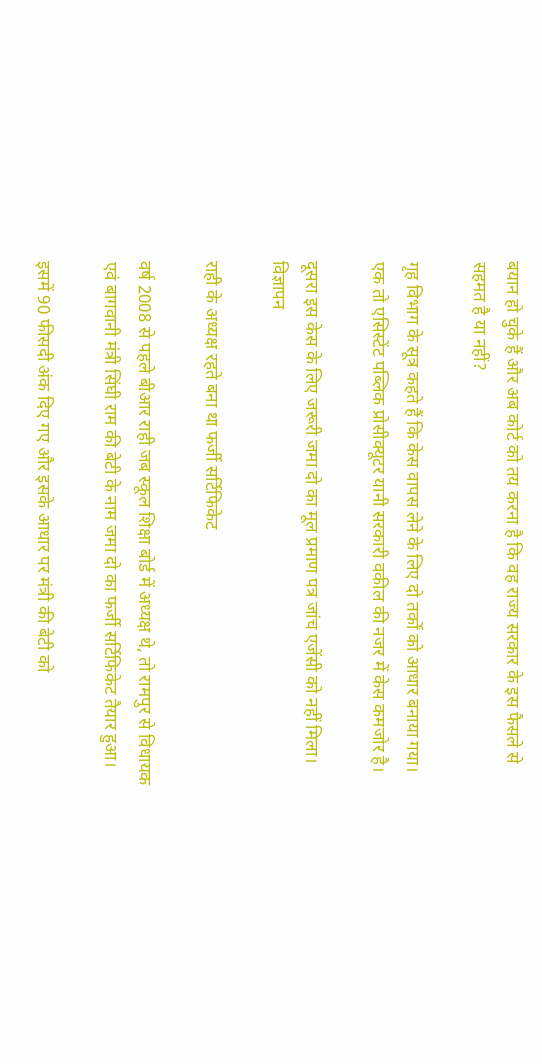बयान हो चुके हैं और अब कोर्ट को तय करना है कि वह राज्य सरकार के इस फैसले से सहमत है या नहीं?

गृह विभाग के सूत्र कहते हैं कि केस वापस लेने के लिए दो तर्कों को आधार बनाया गया। एक तो एसिस्टेंट पब्लिक प्रोसीक्यूटर यानी सरकारी वकील की नजर में केस कमजोर है।

दूसरा इस केस के लिए जरूरी जमा दो का मूल प्रमाण पत्र जांच एजेंसी को नहीं मिला।
विज्ञापन

राही के अध्यक्ष रहते बना था फर्जी सर्टिफिकेट

वर्ष 2008 से पहले बीआर राही जब स्कूल शिक्षा बोर्ड में अध्यक्ष थे, तो रामपुर से विधायक एवं बागवानी मंत्री सिंघी राम की बेटी के नाम जमा दो का फर्जी सर्टिफिकेट तैयार हुआ।

इसमें 90 फीसदी अंक दिए गए और इसके आधार पर मंत्री की बेटी को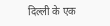दिल्ली के एक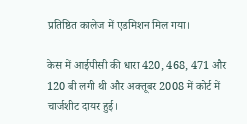प्रतिष्ठित कालेज में एडमिशन मिल गया।

केस में आईपीसी की धारा 420, 468, 471 और 120 बी लगी थी और अक्तूबर 2008 में कोर्ट में चार्जशीट दायर हुई।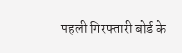पहली गिरफ्तारी बोर्ड के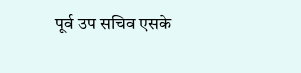पूर्व उप सचिव एसके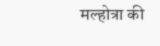मल्होत्रा की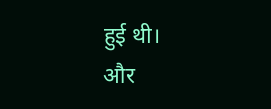हुई थी।
और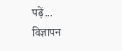पढ़ें...
विज्ञापन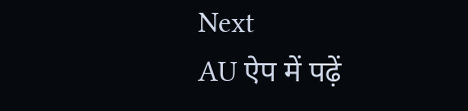Next
AU ऐप में पढ़ें